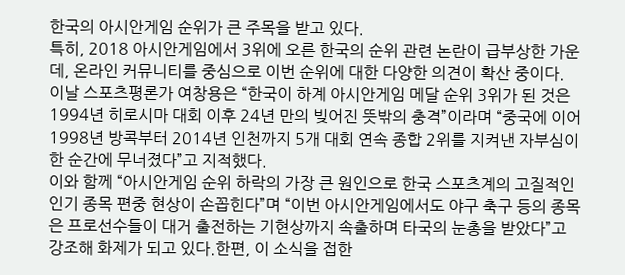한국의 아시안게임 순위가 큰 주목을 받고 있다.
특히, 2018 아시안게임에서 3위에 오른 한국의 순위 관련 논란이 급부상한 가운데, 온라인 커뮤니티를 중심으로 이번 순위에 대한 다양한 의견이 확산 중이다.
이날 스포츠평론가 여창용은 “한국이 하계 아시안게임 메달 순위 3위가 된 것은 1994년 히로시마 대회 이후 24년 만의 빚어진 뜻밖의 충격”이라며 “중국에 이어 1998년 방콕부터 2014년 인천까지 5개 대회 연속 종합 2위를 지켜낸 자부심이 한 순간에 무너졌다”고 지적했다.
이와 함께 “아시안게임 순위 하락의 가장 큰 원인으로 한국 스포츠계의 고질적인 인기 종목 편중 현상이 손꼽힌다”며 “이번 아시안게임에서도 야구 축구 등의 종목은 프로선수들이 대거 출전하는 기현상까지 속출하며 타국의 눈총을 받았다”고 강조해 화제가 되고 있다.한편, 이 소식을 접한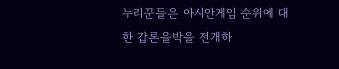누리꾼들은 아시안게임 순위에 대한 갑론을박을 전개하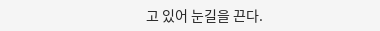고 있어 눈길을 끈다.